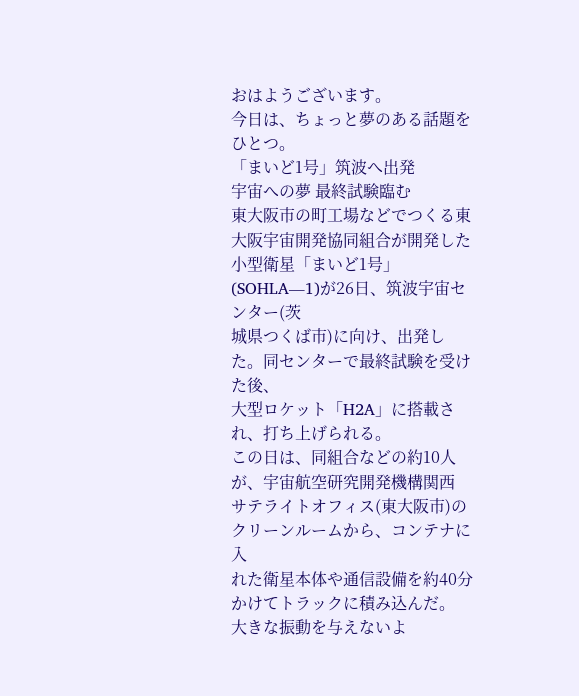おはようございます。
今日は、ちょっと夢のある話題をひとつ。
「まいど1号」筑波へ出発
宇宙への夢 最終試験臨む
東大阪市の町工場などでつくる東大阪宇宙開発協同組合が開発した
小型衛星「まいど1号」(SOHLA―1)が26日、筑波宇宙センター(茨
城県つくば市)に向け、出発した。同センターで最終試験を受けた後、
大型ロケット「H2A」に搭載され、打ち上げられる。
この日は、同組合などの約10人が、宇宙航空研究開発機構関西
サテライトオフィス(東大阪市)のクリーンルームから、コンテナに入
れた衛星本体や通信設備を約40分かけてトラックに積み込んだ。
大きな振動を与えないよ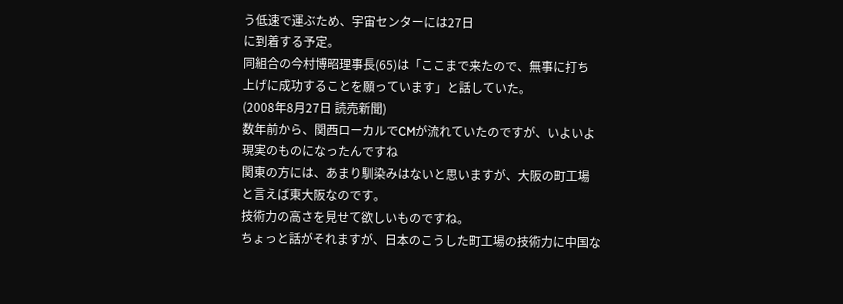う低速で運ぶため、宇宙センターには27日
に到着する予定。
同組合の今村博昭理事長(65)は「ここまで来たので、無事に打ち
上げに成功することを願っています」と話していた。
(2008年8月27日 読売新聞)
数年前から、関西ローカルでCMが流れていたのですが、いよいよ
現実のものになったんですね
関東の方には、あまり馴染みはないと思いますが、大阪の町工場
と言えば東大阪なのです。
技術力の高さを見せて欲しいものですね。
ちょっと話がそれますが、日本のこうした町工場の技術力に中国な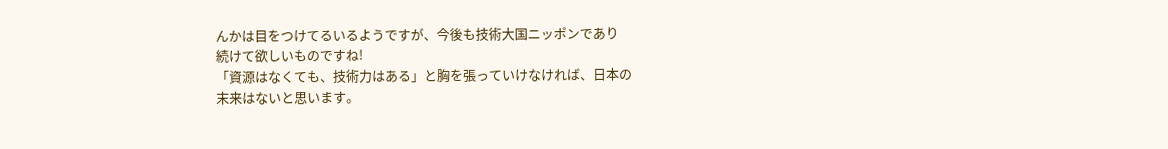んかは目をつけてるいるようですが、今後も技術大国ニッポンであり
続けて欲しいものですね!
「資源はなくても、技術力はある」と胸を張っていけなければ、日本の
末来はないと思います。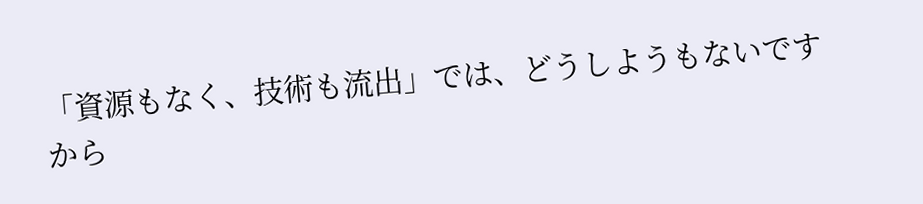「資源もなく、技術も流出」では、どうしようもないですから